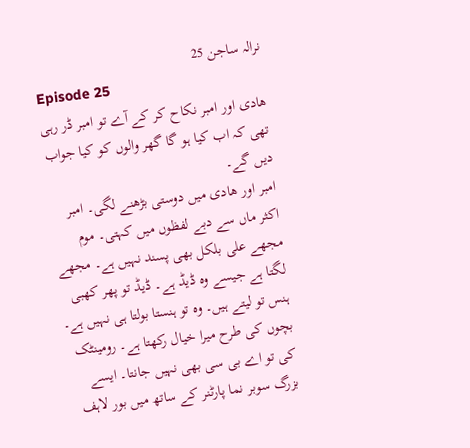نرالہ ساجن 25
Episode 25
ھادی اور امبر نکاح کر کے آے تو امبر ڈر رہی تھی کہ اب کیا ہو گا گھر والوں کو کیا جواب دیں گے۔
امبر اور ھادی میں دوستی بڑھنے لگی۔ امبر اکثر ماں سے دبے لفظوں میں کہتی۔ موم مجھے علی بلکل بھی پسند نہیں ہے۔ مجھے لگتا ہے جیسے وہ ڈیڈ ہے۔ ڈیڈ تو پھر کھبی ہنس تو لیتے ہیں۔ وہ تو ہنستا بولتا ہی نہیں ہے۔ بچوں کی طرح میرا خیال رکھتا ہے۔ رومینٹک کی تو اے بی سی بھی نہیں جانتا۔ ایسے بزرگ سوبر نما پارٹنر کے ساتھ میں بور لاہف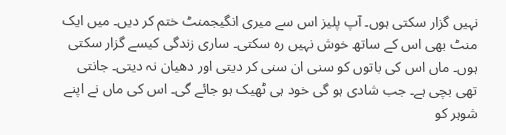نہیں گزار سکتی ہوں۔ آپ پلیز اس سے میری انگیجمنٹ ختم کر دیں۔ میں ایک منٹ بھی اس کے ساتھ خوش نہیں رہ سکتی۔ ساری زندگی کیسے گزار سکتی ہوں۔ ماں اس کی باتوں کو سنی ان سنی کر دیتی اور دھیان نہ دیتی۔ جانتی تھی بچی ہے۔ جب شادی ہو گی خود ہی ٹھیک ہو جائے گی۔ اس کی ماں نے اپنے شوہر کو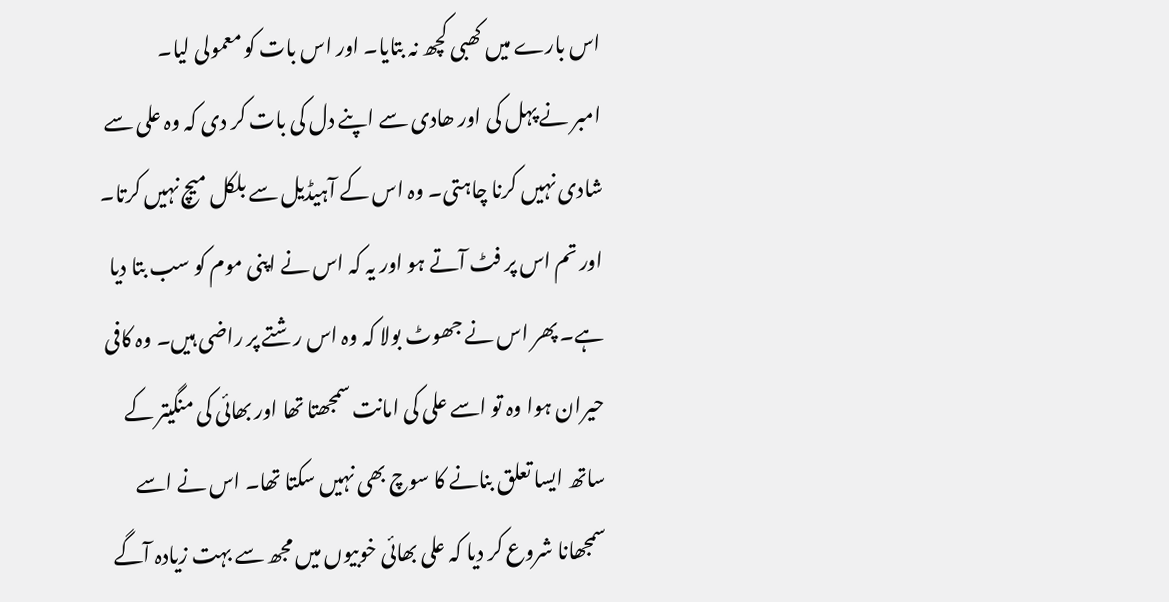اس بارے میں کھبی کچھ نہ بتایا۔ اور اس بات کو معمولی لیا۔
امبر نے پہل کی اور ھادی سے اپنے دل کی بات کر دی کہ وہ علی سے شادی نہیں کرنا چاہتی۔ وہ اس کے آہیڈیل سے بلکل میچ نہیں کرتا۔ اور تم اس پر فٹ آتے ہو اور یہ کہ اس نے اپنی موم کو سب بتا دیا ہے۔ پھر اس نے جھوٹ بولا کہ وہ اس رشتے پر راضی ہیں۔ وہ کافی حیران ہوا وہ تو اسے علی کی امانت سمجھتا تھا اور بھائی کی منگیتر کے ساتھ ایسا تعلق بنانے کا سوچ بھی نہیں سکتا تھا۔ اس نے اسے سمجھانا شروع کر دیا کہ علی بھائی خوبیوں میں مجھ سے بہت زیادہ آگے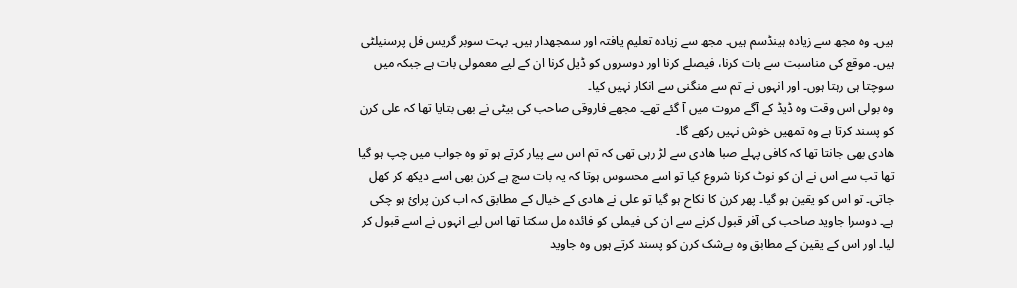ہیں۔ وہ مجھ سے زیادہ ہینڈسم ہیں۔ مجھ سے زیادہ تعلیم یافتہ اور سمجھدار ہیں۔ بہت سوبر گریس فل پرسنیلٹی ہیں۔ موقع کی مناسبت سے بات کرنا، فیصلے کرنا اور دوسروں کو ڈیل کرنا ان کے لیے معمولی بات ہے جبکہ میں سوچتا ہی رہتا ہوں۔ اور انہوں نے تم سے منگنی سے انکار نہیں کیا۔
وہ بولی اس وقت وہ ڈیڈ کے آگے مروت میں آ گئے تھے۔ مجھے فاروقی صاحب کی بیٹی نے بھی بتایا تھا کہ علی کرن کو پسند کرتا ہے وہ تمھیں خوش نہیں رکھے گا۔
ھادی بھی جانتا تھا کہ کافی پہلے صبا ھادی سے لڑ رہی تھی کہ تم اس سے پیار کرتے ہو تو وہ جواب میں چپ ہو گیا تھا تب سے اس نے ان کو نوٹ کرنا شروع کیا تو اسے محسوس ہوتا کہ یہ بات سچ ہے کرن بھی اسے دیکھ کر کھل جاتی۔ تو اس کو یقین ہو گیا۔ پھر کرن کا نکاح ہو گیا تو علی نے ھادی کے خیال کے مطابق کہ اب کرن پرائ ہو چکی ہے۔ دوسرا جاوید صاحب کی آفر قبول کرنے سے ان کی فیملی کو فائدہ مل سکتا تھا اس لیے انہوں نے اسے قبول کر لیا۔ اور اس کے یقین کے مطابق وہ بےشک کرن کو پسند کرتے ہوں وہ جاوید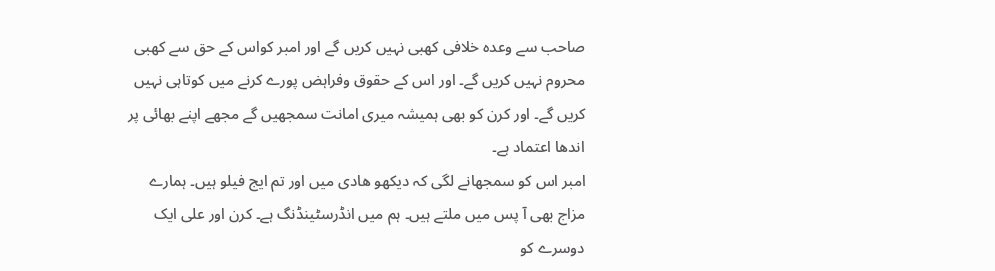صاحب سے وعدہ خلافی کھبی نہیں کریں گے اور امبر کواس کے حق سے کھبی محروم نہیں کریں گے۔ اور اس کے حقوق وفراہض پورے کرنے میں کوتاہی نہیں کریں گے۔ اور کرن کو بھی ہمیشہ میری امانت سمجھیں گے مجھے اپنے بھائی پر اندھا اعتماد ہے۔
امبر اس کو سمجھانے لگی کہ دیکھو ھادی میں اور تم ایج فیلو ہیں۔ ہمارے مزاج بھی آ پس میں ملتے ہیں۔ ہم میں انڈرسٹینڈنگ ہے۔ کرن اور علی ایک دوسرے کو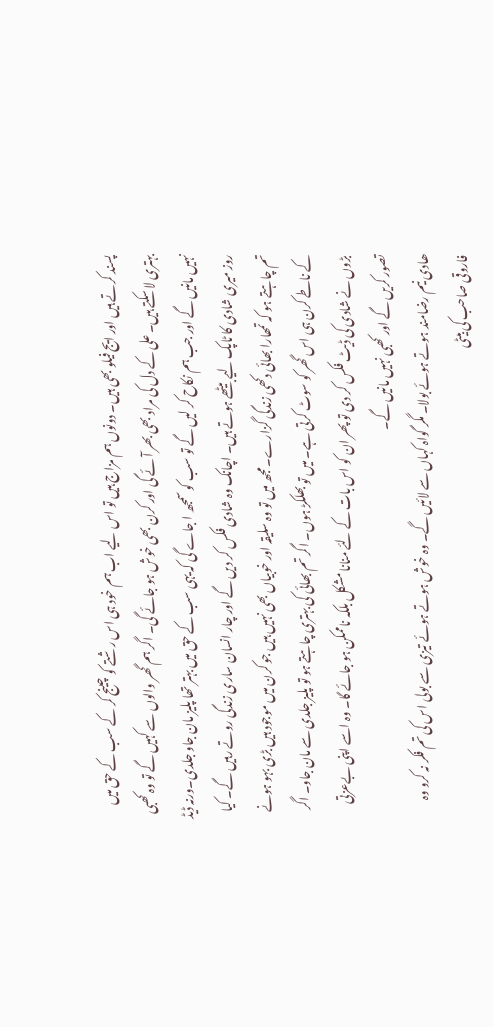پسند کرتے ہیں اور ایج فیلو بھی ہیں۔ دونوں ہم مزاج ہیں تو اس لیے اب ہم خود ہی اس رشتے کو چینج کر کے سب کے حق میں بہتری لا سکتے ہیں۔ علی کے دل کی مراد بھی بھر آئے گی اور کرن بھی خوش ہو جائے گی۔ اگر ہم گھر والوں سے کہیں گے تو وہ کھبی نہیں مانیں گے اور جب ہم نکاح کر لیں گے تو سب کو سمجھ ا جاے گی کہ یہی سب کے حق میں بہتر تھا پلیز مان جاو جلدی۔ورنہ ڈیڈ روز میری شادی کا ٹاپک لیے بیٹھے ہوتے ہیں۔ اچانک وہ شادی فکس کر دیں گے اور چار انسان ساری زندگی روتے رہیں گے۔ کیا تم چاہتے ہو کہ تمھارا بھائی دکھی زندگی گزارے۔ مجھ میں تو وہ سلیقہ اور خوبیاں بھی نہیں ہیں جو کرن میں موجود ہیں بڑی بہو ہونے کے ناطے کرن ہی اس گھر کو سوٹ کرتی ہے۔ میں تو بھلکڑ ہوں۔ اگر تم بھائی کی بہتری چاہتے ہو تو پلیز جلدی سے مان جاو۔ اگر بڑوں نے شادی کی ڈیٹ فکس کر دی تو پھر ان کو اس بات کے لئے منانا مشکل بلکہ ناممکن ہو جائے گا۔ وہ اسے اپنی بےعزتی تصور کریں گے اور کھبی نہیں مانیں گے۔
ھادی نیم رضامند ہوتے ہوئے بولا۔ مگر گواہ کہاں سے لائیں گے۔ وہ خوش ہوتے ہوئے تیزی سے بولی اس کی تم فکر نہ کرو وہ فاروقی صاحب کی بیٹی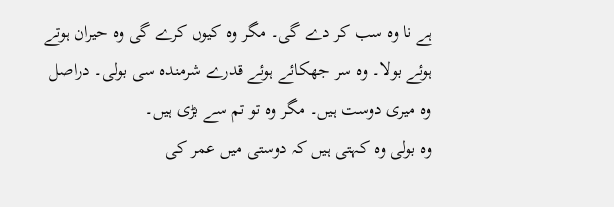ہے نا وہ سب کر دے گی۔ مگر وہ کیوں کرے گی وہ حیران ہوتے ہوئے بولا۔ وہ سر جھکائے ہوئے قدرے شرمندہ سی بولی۔ دراصل وہ میری دوست ہیں۔ مگر وہ تو تم سے بڑی ہیں۔
وہ بولی وہ کہتی ہیں کہ دوستی میں عمر کی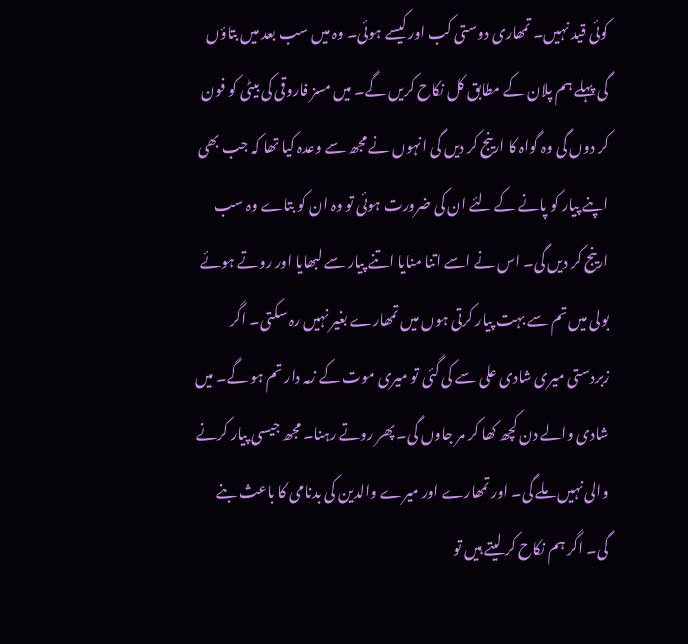کوئی قید نہیں۔ تمھاری دوستی کب اور کیسے ہوئی۔ وہ میں سب بعد میں بتاؤں گی پہلے ہم پلان کے مطابق کل نکاح کریں گے۔ میں مسز فاروقی کی بیٹی کو فون کر دوں گی وہ گواہ کا ارینج کر دیں گی انہوں نے مجھ سے وعدہ کیا تھا کہ جب بھی اپنے پیار کو پانے کے لئے ان کی ضرورت ہوئی تو وہ ان کو بتاے وہ سب ارینج کر دیں گی۔ اس نے اسے اتنا منایا اتنے پیار سے لبھایا اور روتے ہوئے بولی میں تم سے بہت پیار کرتی ہوں میں تمھارے بغیر نہیں رہ سکتی۔ اگر زبردستی میری شادی علی سے کی گئی تو میری موت کے زمہ دار تم ہو گے۔ میں شادی والے دن کچھ کھا کر مر جاوں گی۔ پھر روتے رہنا۔ مجھ جیسی پیار کرنے والی نہیں ملے گی۔ اور تمھارے اور میرے والدین کی بدنامی کا باعث بنے گی۔ اگر ہم نکاح کر لیتے ہیں تو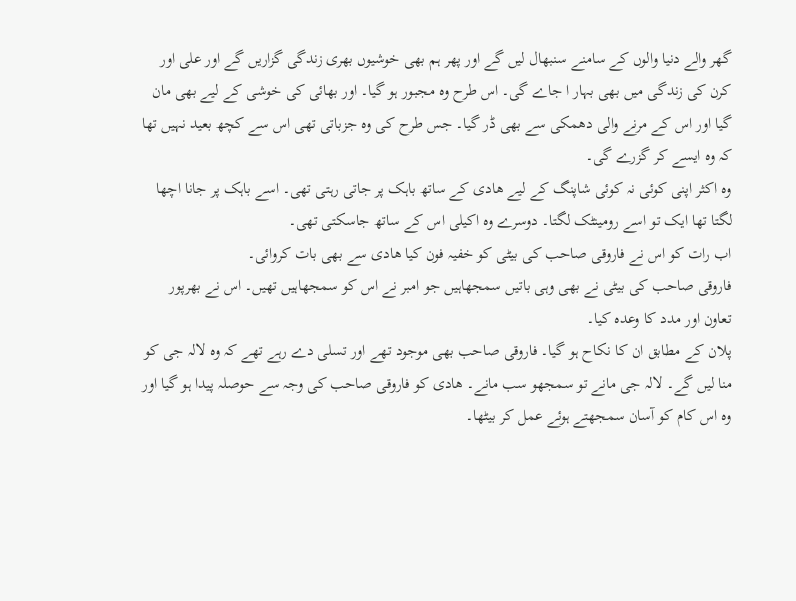گھر والے دنیا والوں کے سامنے سنبھال لیں گے اور پھر ہم بھی خوشیوں بھری زندگی گزاریں گے اور علی اور کرن کی زندگی میں بھی بہار ا جاے گی۔ اس طرح وہ مجبور ہو گیا۔ اور بھائی کی خوشی کے لیے بھی مان گیا اور اس کے مرنے والی دھمکی سے بھی ڈر گیا۔ جس طرح کی وہ جزباتی تھی اس سے کچھ بعید نہیں تھا کہ وہ ایسے کر گزرے گی۔
وہ اکثر اپنی کوئی نہ کوئی شاپنگ کے لیے ھادی کے ساتھ باہک پر جاتی رہتی تھی۔ اسے باہک پر جانا اچھا لگتا تھا ایک تو اسے رومینٹک لگتا۔ دوسرے وہ اکیلی اس کے ساتھ جاسکتی تھی۔
اب رات کو اس نے فاروقی صاحب کی بیٹی کو خفیہ فون کیا ھادی سے بھی بات کروائی۔
فاروقی صاحب کی بیٹی نے بھی وہی باتیں سمجھاہیں جو امبر نے اس کو سمجھاہیں تھیں۔ اس نے بھرپور تعاون اور مدد کا وعدہ کیا۔
پلان کے مطابق ان کا نکاح ہو گیا۔ فاروقی صاحب بھی موجود تھے اور تسلی دے رہے تھے کہ وہ لالہ جی کو منا لیں گے۔ لالہ جی مانے تو سمجھو سب مانے۔ ھادی کو فاروقی صاحب کی وجہ سے حوصلہ پیدا ہو گیا اور وہ اس کام کو آسان سمجھتے ہوئے عمل کر بیٹھا۔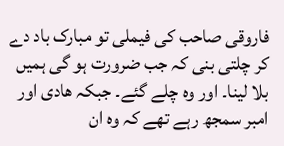فاروقی صاحب کی فیملی تو مبارک باد دے کر چلتی بنی کہ جب ضرورت ہو گی ہمیں بلا لینا۔ اور وہ چلے گئے۔ جبکہ ھادی اور امبر سمجھ رہے تھے کہ وہ ان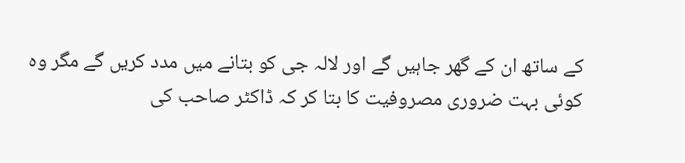کے ساتھ ان کے گھر جاہیں گے اور لالہ جی کو بتانے میں مدد کریں گے مگر وہ کوئی بہت ضروری مصروفیت کا بتا کر کہ ڈاکٹر صاحب کی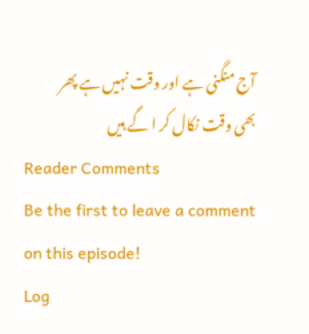آج منگنی ہے اور وقت نہیں ہے پھر بھی وقت نکال کر ا گے ہیں
Reader Comments
Be the first to leave a comment on this episode!
Log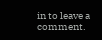in to leave a comment.